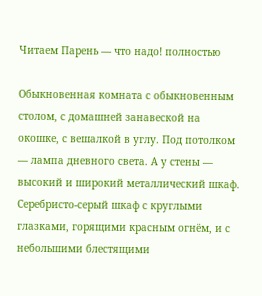Читаем Парень — что надо! полностью

Обыкновенная комната с обыкновенным столом, с домашней занавеской на окошке, с вешалкой в углу. Под потолком — лампа дневного света. А у стены — высокий и широкий металлический шкаф. Серебристо-серый шкаф с круглыми глазками, горящими красным огнём, и с небольшими блестящими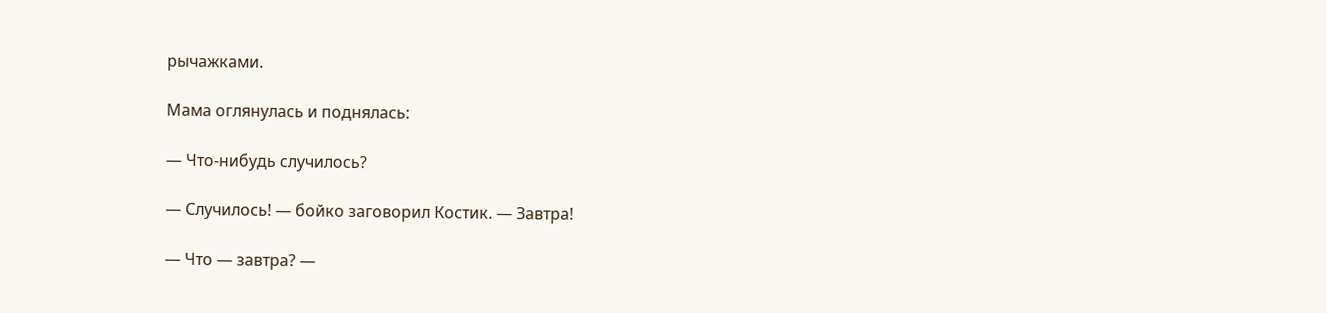рычажками.

Мама оглянулась и поднялась:

— Что-нибудь случилось?

— Случилось! — бойко заговорил Костик. — Завтра!

— Что — завтра? —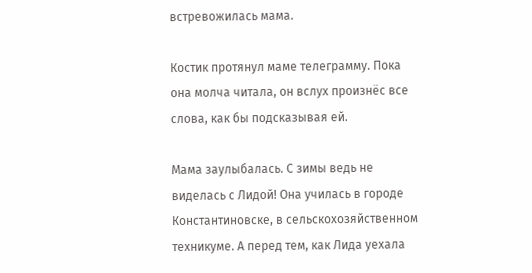встревожилась мама.

Костик протянул маме телеграмму. Пока она молча читала, он вслух произнёс все слова, как бы подсказывая ей.

Мама заулыбалась. С зимы ведь не виделась с Лидой! Она училась в городе Константиновске, в сельскохозяйственном техникуме. А перед тем, как Лида уехала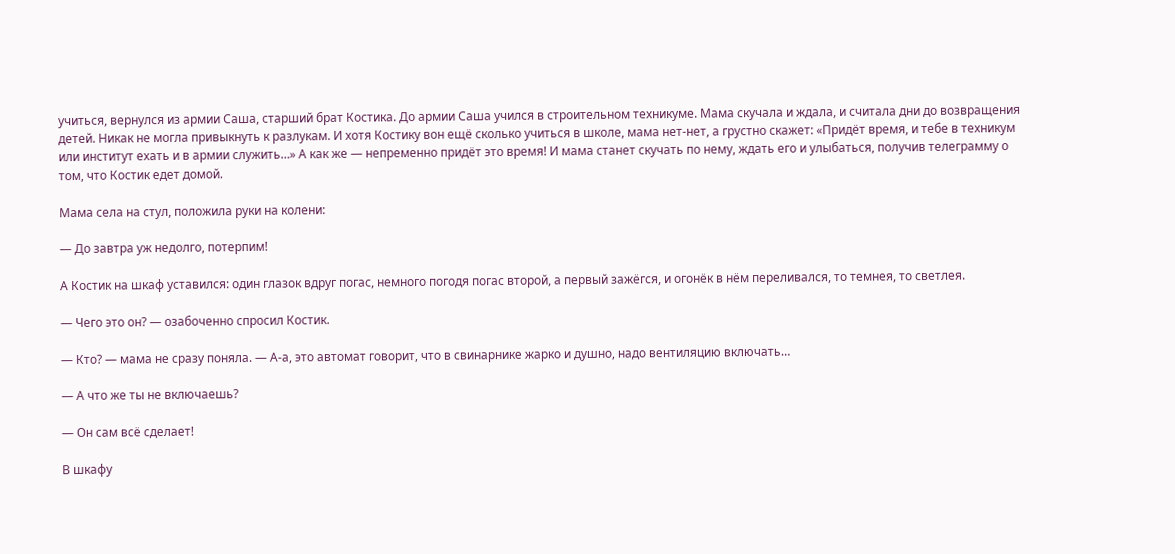учиться, вернулся из армии Саша, старший брат Костика. До армии Саша учился в строительном техникуме. Мама скучала и ждала, и считала дни до возвращения детей. Никак не могла привыкнуть к разлукам. И хотя Костику вон ещё сколько учиться в школе, мама нет-нет, а грустно скажет: «Придёт время, и тебе в техникум или институт ехать и в армии служить…» А как же — непременно придёт это время! И мама станет скучать по нему, ждать его и улыбаться, получив телеграмму о том, что Костик едет домой.

Мама села на стул, положила руки на колени:

— До завтра уж недолго, потерпим!

А Костик на шкаф уставился: один глазок вдруг погас, немного погодя погас второй, а первый зажёгся, и огонёк в нём переливался, то темнея, то светлея.

— Чего это он? — озабоченно спросил Костик.

— Кто? — мама не сразу поняла. — А-а, это автомат говорит, что в свинарнике жарко и душно, надо вентиляцию включать…

— А что же ты не включаешь?

— Он сам всё сделает!

В шкафу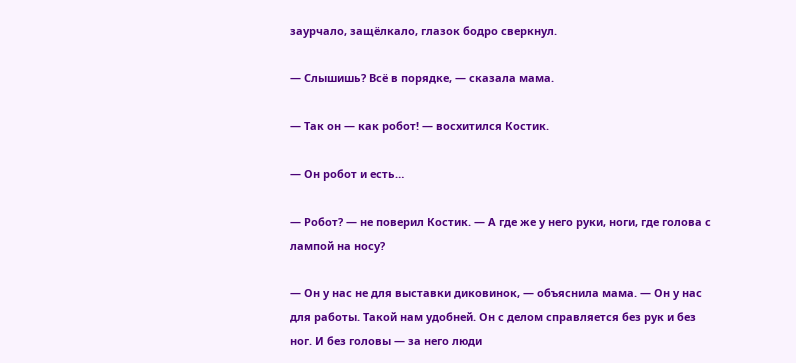заурчало, защёлкало, глазок бодро сверкнул.

— Слышишь? Всё в порядке, — сказала мама.

— Так он — как робот! — восхитился Костик.

— Он робот и есть…

— Робот? — не поверил Костик. — А где же у него руки, ноги, где голова с лампой на носу?

— Он у нас не для выставки диковинок, — объяснила мама. — Он у нас для работы. Такой нам удобней. Он с делом справляется без рук и без ног. И без головы — за него люди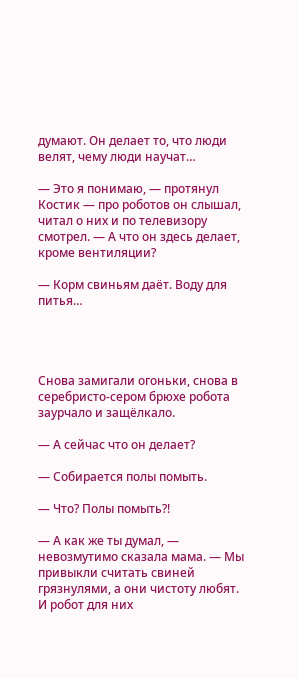думают. Он делает то, что люди велят, чему люди научат…

— Это я понимаю, — протянул Костик — про роботов он слышал, читал о них и по телевизору смотрел. — А что он здесь делает, кроме вентиляции?

— Корм свиньям даёт. Воду для питья…




Снова замигали огоньки, снова в серебристо-сером брюхе робота заурчало и защёлкало.

— А сейчас что он делает?

— Собирается полы помыть.

— Что? Полы помыть?!

— А как же ты думал, — невозмутимо сказала мама. — Мы привыкли считать свиней грязнулями, а они чистоту любят. И робот для них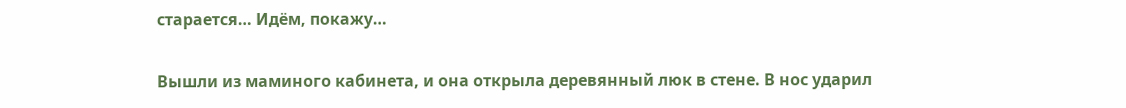старается… Идём, покажу…

Вышли из маминого кабинета, и она открыла деревянный люк в стене. В нос ударил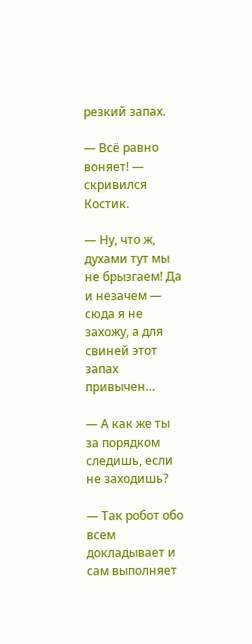резкий запах.

— Всё равно воняет! — скривился Костик.

— Ну, что ж, духами тут мы не брызгаем! Да и незачем — сюда я не захожу, а для свиней этот запах привычен…

— А как же ты за порядком следишь, если не заходишь?

— Так робот обо всем докладывает и сам выполняет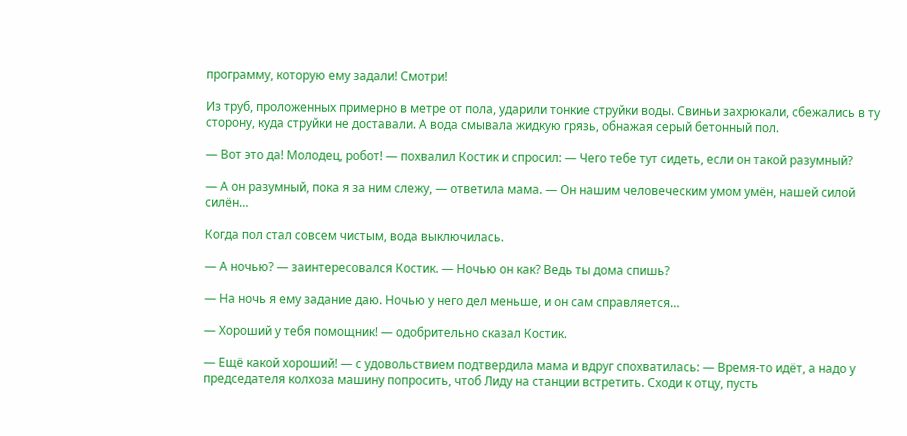программу, которую ему задали! Смотри!

Из труб, проложенных примерно в метре от пола, ударили тонкие струйки воды. Свиньи захрюкали, сбежались в ту сторону, куда струйки не доставали. А вода смывала жидкую грязь, обнажая серый бетонный пол.

— Вот это да! Молодец, робот! — похвалил Костик и спросил: — Чего тебе тут сидеть, если он такой разумный?

— А он разумный, пока я за ним слежу, — ответила мама. — Он нашим человеческим умом умён, нашей силой силён…

Когда пол стал совсем чистым, вода выключилась.

— А ночью? — заинтересовался Костик. — Ночью он как? Ведь ты дома спишь?

— На ночь я ему задание даю. Ночью у него дел меньше, и он сам справляется…

— Хороший у тебя помощник! — одобрительно сказал Костик.

— Ещё какой хороший! — с удовольствием подтвердила мама и вдруг спохватилась: — Время-то идёт, а надо у председателя колхоза машину попросить, чтоб Лиду на станции встретить. Сходи к отцу, пусть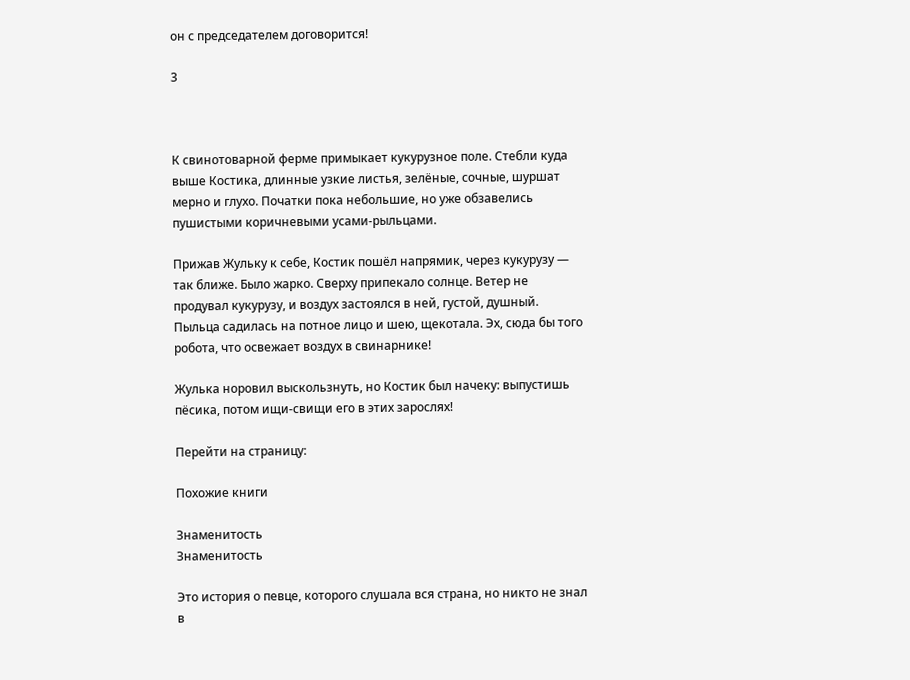он с председателем договорится!

3



К свинотоварной ферме примыкает кукурузное поле. Стебли куда выше Костика, длинные узкие листья, зелёные, сочные, шуршат мерно и глухо. Початки пока небольшие, но уже обзавелись пушистыми коричневыми усами-рыльцами.

Прижав Жульку к себе, Костик пошёл напрямик, через кукурузу — так ближе. Было жарко. Сверху припекало солнце. Ветер не продувал кукурузу, и воздух застоялся в ней, густой, душный. Пыльца садилась на потное лицо и шею, щекотала. Эх, сюда бы того робота, что освежает воздух в свинарнике!

Жулька норовил выскользнуть, но Костик был начеку: выпустишь пёсика, потом ищи-свищи его в этих зарослях!

Перейти на страницу:

Похожие книги

Знаменитость
Знаменитость

Это история о певце, которого слушала вся страна, но никто не знал в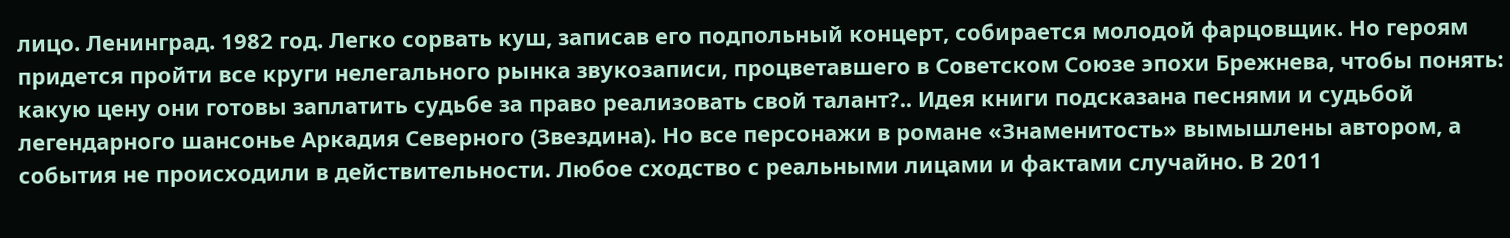лицо. Ленинград. 1982 год. Легко сорвать куш, записав его подпольный концерт, собирается молодой фарцовщик. Но героям придется пройти все круги нелегального рынка звукозаписи, процветавшего в Советском Союзе эпохи Брежнева, чтобы понять: какую цену они готовы заплатить судьбе за право реализовать свой талант?.. Идея книги подсказана песнями и судьбой легендарного шансонье Аркадия Северного (Звездина). Но все персонажи в романе «Знаменитость» вымышлены автором, а события не происходили в действительности. Любое сходство с реальными лицами и фактами случайно. В 2011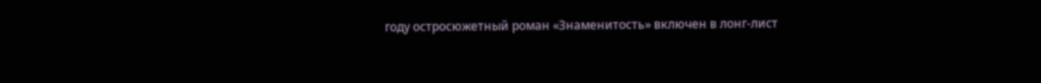году остросюжетный роман «Знаменитость» включен в лонг-лист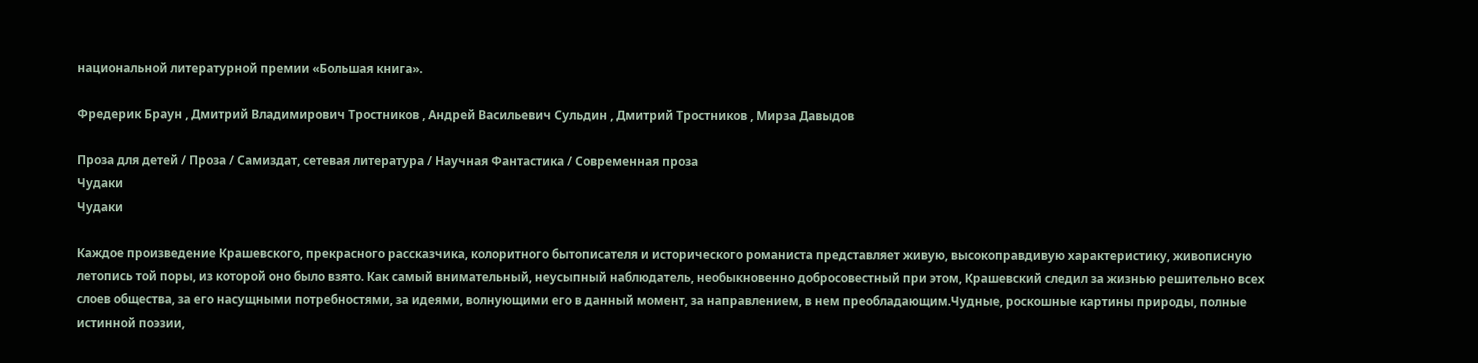национальной литературной премии «Большая книга».

Фредерик Браун , Дмитрий Владимирович Тростников , Андрей Васильевич Сульдин , Дмитрий Тростников , Мирза Давыдов

Проза для детей / Проза / Самиздат, сетевая литература / Научная Фантастика / Современная проза
Чудаки
Чудаки

Каждое произведение Крашевского, прекрасного рассказчика, колоритного бытописателя и исторического романиста представляет живую, высокоправдивую характеристику, живописную летопись той поры, из которой оно было взято. Как самый внимательный, неусыпный наблюдатель, необыкновенно добросовестный при этом, Крашевский следил за жизнью решительно всех слоев общества, за его насущными потребностями, за идеями, волнующими его в данный момент, за направлением, в нем преобладающим.Чудные, роскошные картины природы, полные истинной поэзии,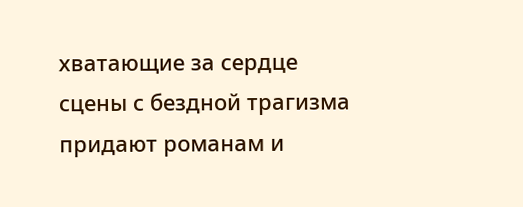хватающие за сердце сцены с бездной трагизма придают романам и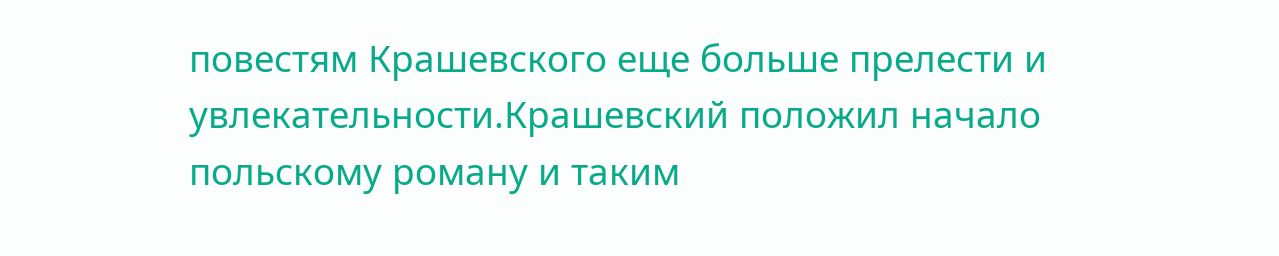повестям Крашевского еще больше прелести и увлекательности.Крашевский положил начало польскому роману и таким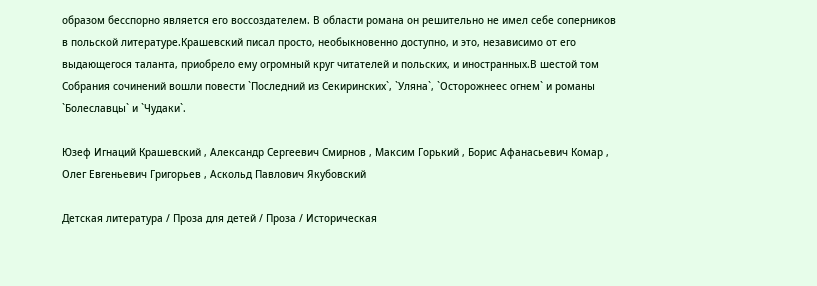образом бесспорно является его воссоздателем. В области романа он решительно не имел себе соперников в польской литературе.Крашевский писал просто, необыкновенно доступно, и это, независимо от его выдающегося таланта, приобрело ему огромный круг читателей и польских, и иностранных.В шестой том Собрания сочинений вошли повести `Последний из Секиринских`, `Уляна`, `Осторожнеес огнем` и романы `Болеславцы` и `Чудаки`.

Юзеф Игнаций Крашевский , Александр Сергеевич Смирнов , Максим Горький , Борис Афанасьевич Комар , Олег Евгеньевич Григорьев , Аскольд Павлович Якубовский

Детская литература / Проза для детей / Проза / Историческая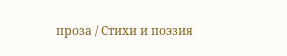проза / Стихи и поэзия